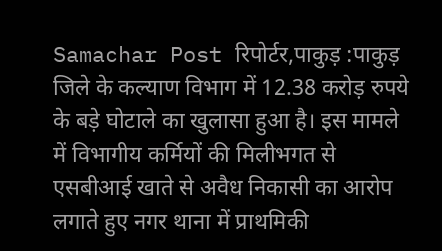Samachar Post रिपोर्टर,पाकुड़ :पाकुड़ जिले के कल्याण विभाग में 12.38 करोड़ रुपये के बड़े घोटाले का खुलासा हुआ है। इस मामले में विभागीय कर्मियों की मिलीभगत से एसबीआई खाते से अवैध निकासी का आरोप लगाते हुए नगर थाना में प्राथमिकी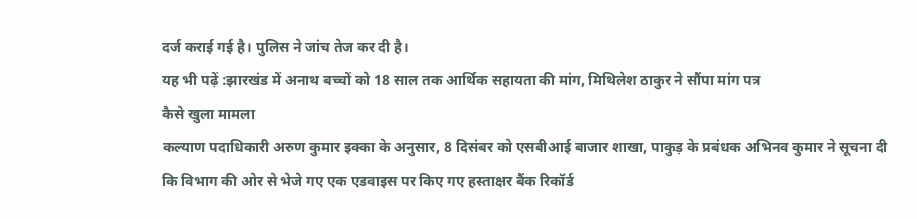दर्ज कराई गई है। पुलिस ने जांच तेज कर दी है।
यह भी पढ़ें :झारखंड में अनाथ बच्चों को 18 साल तक आर्थिक सहायता की मांग, मिथिलेश ठाकुर ने सौंपा मांग पत्र
कैसे खुला मामला
कल्याण पदाधिकारी अरुण कुमार इक्का के अनुसार, 8 दिसंबर को एसबीआई बाजार शाखा, पाकुड़ के प्रबंधक अभिनव कुमार ने सूचना दी कि विभाग की ओर से भेजे गए एक एडवाइस पर किए गए हस्ताक्षर बैंक रिकॉर्ड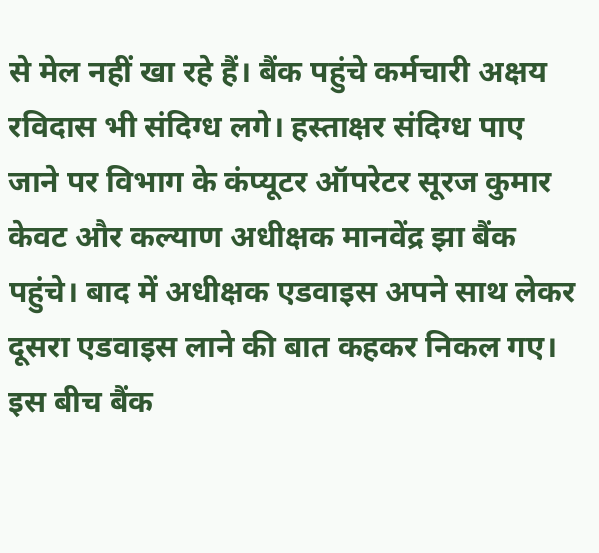से मेल नहीं खा रहे हैं। बैंक पहुंचे कर्मचारी अक्षय रविदास भी संदिग्ध लगे। हस्ताक्षर संदिग्ध पाए जाने पर विभाग के कंप्यूटर ऑपरेटर सूरज कुमार केवट और कल्याण अधीक्षक मानवेंद्र झा बैंक पहुंचे। बाद में अधीक्षक एडवाइस अपने साथ लेकर दूसरा एडवाइस लाने की बात कहकर निकल गए। इस बीच बैंक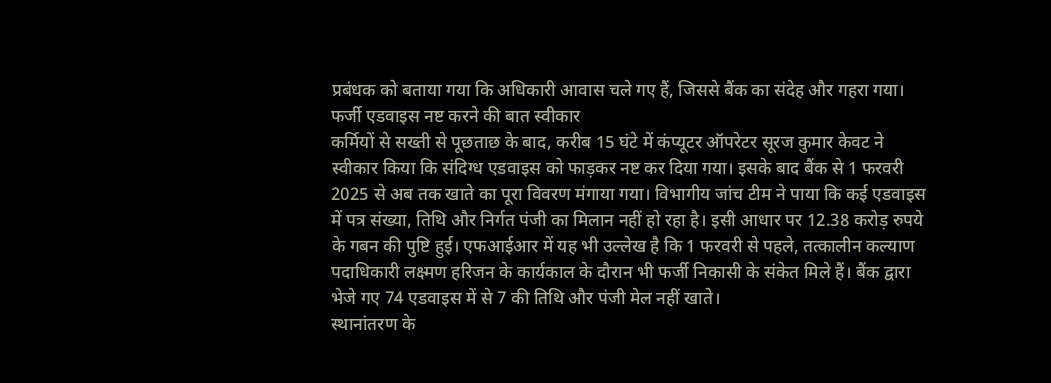प्रबंधक को बताया गया कि अधिकारी आवास चले गए हैं, जिससे बैंक का संदेह और गहरा गया।
फर्जी एडवाइस नष्ट करने की बात स्वीकार
कर्मियों से सख्ती से पूछताछ के बाद, करीब 15 घंटे में कंप्यूटर ऑपरेटर सूरज कुमार केवट ने स्वीकार किया कि संदिग्ध एडवाइस को फाड़कर नष्ट कर दिया गया। इसके बाद बैंक से 1 फरवरी 2025 से अब तक खाते का पूरा विवरण मंगाया गया। विभागीय जांच टीम ने पाया कि कई एडवाइस में पत्र संख्या, तिथि और निर्गत पंजी का मिलान नहीं हो रहा है। इसी आधार पर 12.38 करोड़ रुपये के गबन की पुष्टि हुई। एफआईआर में यह भी उल्लेख है कि 1 फरवरी से पहले, तत्कालीन कल्याण पदाधिकारी लक्ष्मण हरिजन के कार्यकाल के दौरान भी फर्जी निकासी के संकेत मिले हैं। बैंक द्वारा भेजे गए 74 एडवाइस में से 7 की तिथि और पंजी मेल नहीं खाते।
स्थानांतरण के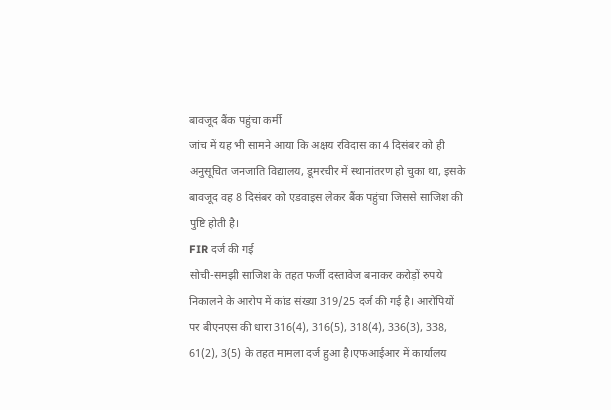बावजूद बैंक पहुंचा कर्मी
जांच में यह भी सामने आया कि अक्षय रविदास का 4 दिसंबर को ही अनुसूचित जनजाति विद्यालय, डूमरचीर में स्थानांतरण हो चुका था, इसके बावजूद वह 8 दिसंबर को एडवाइस लेकर बैंक पहुंचा जिससे साजिश की पुष्टि होती है।
FIR दर्ज की गई
सोची-समझी साजिश के तहत फर्जी दस्तावेज बनाकर करोड़ों रुपये निकालने के आरोप में कांड संख्या 319/25 दर्ज की गई है। आरोपियों पर बीएनएस की धारा 316(4), 316(5), 318(4), 336(3), 338, 61(2), 3(5) के तहत मामला दर्ज हुआ है।एफआईआर में कार्यालय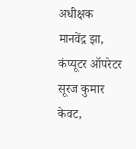अधीक्षक मानवेंद्र झा, कंप्यूटर ऑपरेटर सूरज कुमार केवट,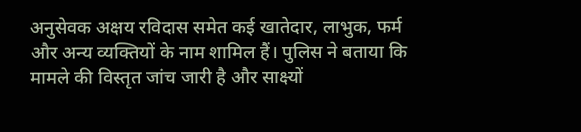अनुसेवक अक्षय रविदास समेत कई खातेदार, लाभुक, फर्म और अन्य व्यक्तियों के नाम शामिल हैं। पुलिस ने बताया कि मामले की विस्तृत जांच जारी है और साक्ष्यों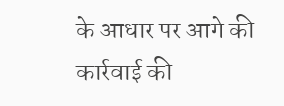के आधार पर आगे की कार्रवाई की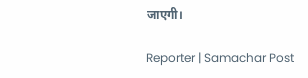जाएगी।

Reporter | Samachar Post